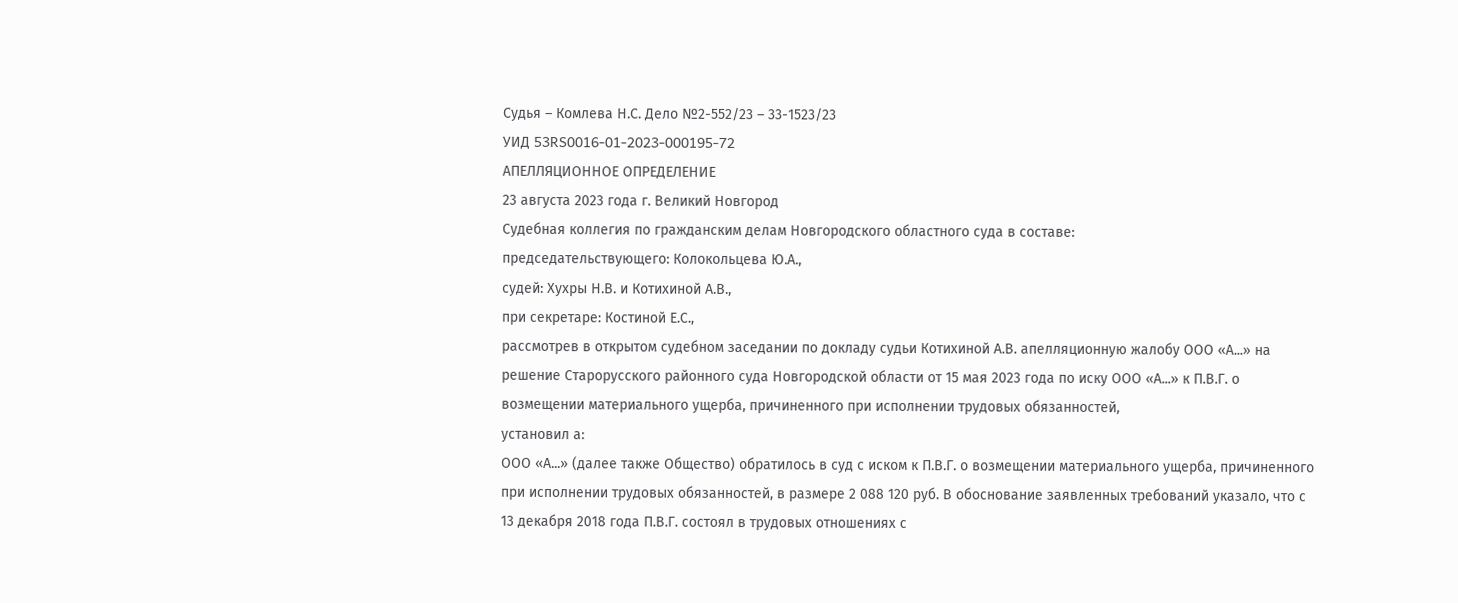Судья – Комлева Н.С. Дело №2-552/23 – 33-1523/23
УИД 53RS0016-01-2023-000195-72
АПЕЛЛЯЦИОННОЕ ОПРЕДЕЛЕНИЕ
23 августа 2023 года г. Великий Новгород
Судебная коллегия по гражданским делам Новгородского областного суда в составе:
председательствующего: Колокольцева Ю.А.,
судей: Хухры Н.В. и Котихиной А.В.,
при секретаре: Костиной Е.С.,
рассмотрев в открытом судебном заседании по докладу судьи Котихиной А.В. апелляционную жалобу ООО «А...» на решение Старорусского районного суда Новгородской области от 15 мая 2023 года по иску ООО «А...» к П.В.Г. о возмещении материального ущерба, причиненного при исполнении трудовых обязанностей,
установил а:
ООО «А...» (далее также Общество) обратилось в суд с иском к П.В.Г. о возмещении материального ущерба, причиненного при исполнении трудовых обязанностей, в размере 2 088 120 руб. В обоснование заявленных требований указало, что с 13 декабря 2018 года П.В.Г. состоял в трудовых отношениях с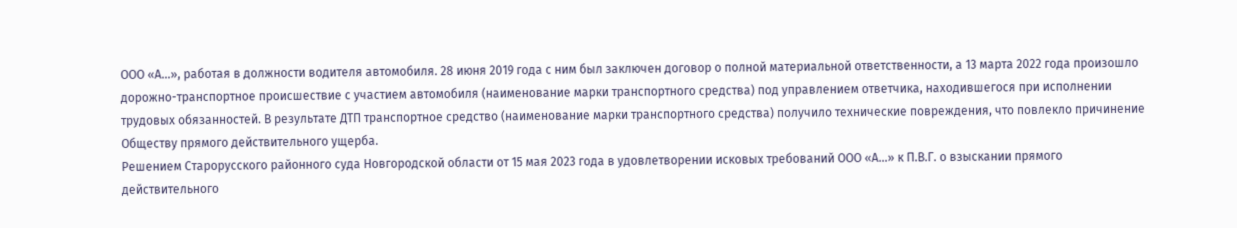ООО «А...», работая в должности водителя автомобиля. 28 июня 2019 года с ним был заключен договор о полной материальной ответственности, а 13 марта 2022 года произошло дорожно-транспортное происшествие с участием автомобиля (наименование марки транспортного средства) под управлением ответчика, находившегося при исполнении трудовых обязанностей. В результате ДТП транспортное средство (наименование марки транспортного средства) получило технические повреждения, что повлекло причинение Обществу прямого действительного ущерба.
Решением Старорусского районного суда Новгородской области от 15 мая 2023 года в удовлетворении исковых требований ООО «А...» к П.В.Г. о взыскании прямого действительного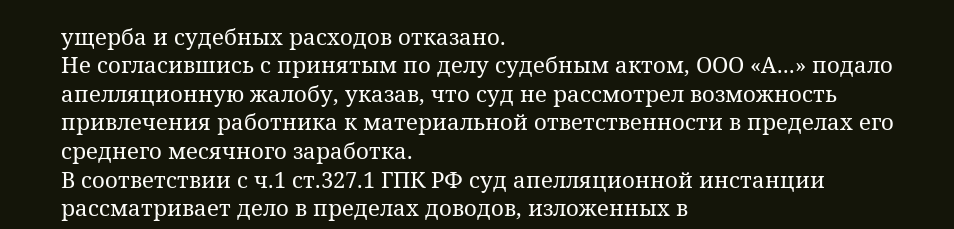ущерба и судебных расходов отказано.
Не согласившись с принятым по делу судебным актом, ООО «А...» подало апелляционную жалобу, указав, что суд не рассмотрел возможность привлечения работника к материальной ответственности в пределах его среднего месячного заработка.
В соответствии с ч.1 ст.327.1 ГПК РФ суд апелляционной инстанции рассматривает дело в пределах доводов, изложенных в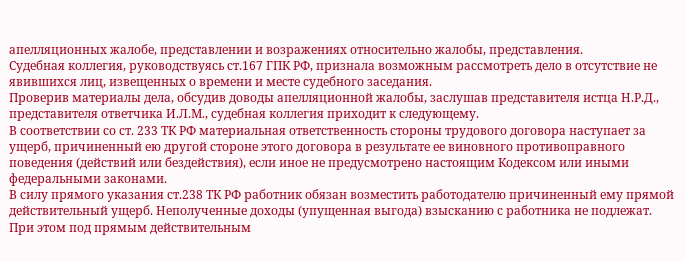апелляционных жалобе, представлении и возражениях относительно жалобы, представления.
Судебная коллегия, руководствуясь ст.167 ГПК РФ, признала возможным рассмотреть дело в отсутствие не явившихся лиц, извещенных о времени и месте судебного заседания.
Проверив материалы дела, обсудив доводы апелляционной жалобы, заслушав представителя истца Н.Р.Д., представителя ответчика И.Л.М., судебная коллегия приходит к следующему.
В соответствии со ст. 233 ТК РФ материальная ответственность стороны трудового договора наступает за ущерб, причиненный ею другой стороне этого договора в результате ее виновного противоправного поведения (действий или бездействия), если иное не предусмотрено настоящим Кодексом или иными федеральными законами.
В силу прямого указания ст.238 ТК РФ работник обязан возместить работодателю причиненный ему прямой действительный ущерб. Неполученные доходы (упущенная выгода) взысканию с работника не подлежат.
При этом под прямым действительным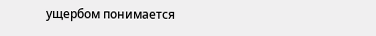ущербом понимается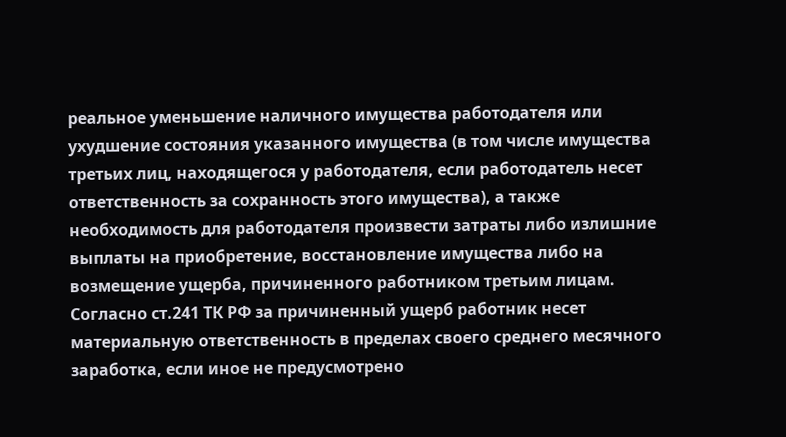реальное уменьшение наличного имущества работодателя или ухудшение состояния указанного имущества (в том числе имущества третьих лиц, находящегося у работодателя, если работодатель несет ответственность за сохранность этого имущества), а также необходимость для работодателя произвести затраты либо излишние выплаты на приобретение, восстановление имущества либо на возмещение ущерба, причиненного работником третьим лицам.
Согласно ст.241 ТК РФ за причиненный ущерб работник несет материальную ответственность в пределах своего среднего месячного заработка, если иное не предусмотрено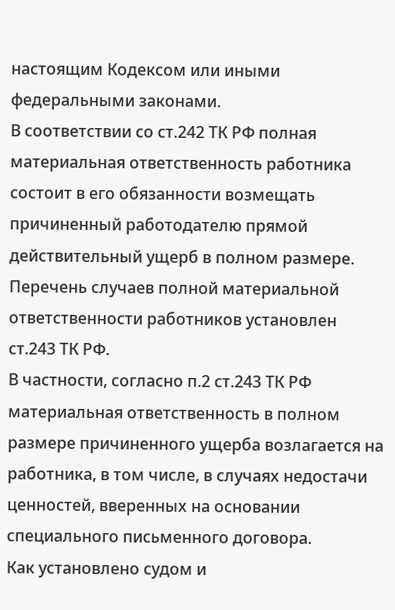настоящим Кодексом или иными федеральными законами.
В соответствии со ст.242 ТК РФ полная материальная ответственность работника состоит в его обязанности возмещать причиненный работодателю прямой действительный ущерб в полном размере.
Перечень случаев полной материальной ответственности работников установлен ст.243 ТК РФ.
В частности, согласно п.2 ст.243 ТК РФ материальная ответственность в полном размере причиненного ущерба возлагается на работника, в том числе, в случаях недостачи ценностей, вверенных на основании специального письменного договора.
Как установлено судом и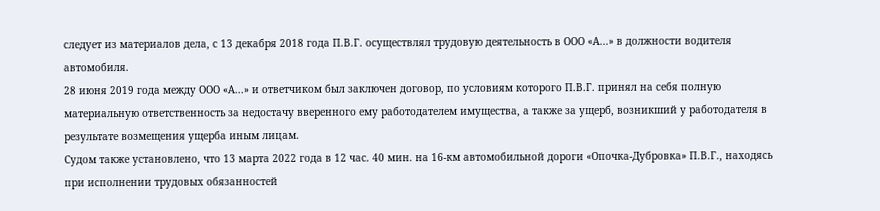следует из материалов дела, с 13 декабря 2018 года П.В.Г. осуществлял трудовую деятельность в ООО «А...» в должности водителя автомобиля.
28 июня 2019 года между ООО «А...» и ответчиком был заключен договор, по условиям которого П.В.Г. принял на себя полную материальную ответственность за недостачу вверенного ему работодателем имущества, а также за ущерб, возникший у работодателя в результате возмещения ущерба иным лицам.
Судом также установлено, что 13 марта 2022 года в 12 час. 40 мин. на 16-км автомобильной дороги «Опочка-Дубровка» П.В.Г., находясь при исполнении трудовых обязанностей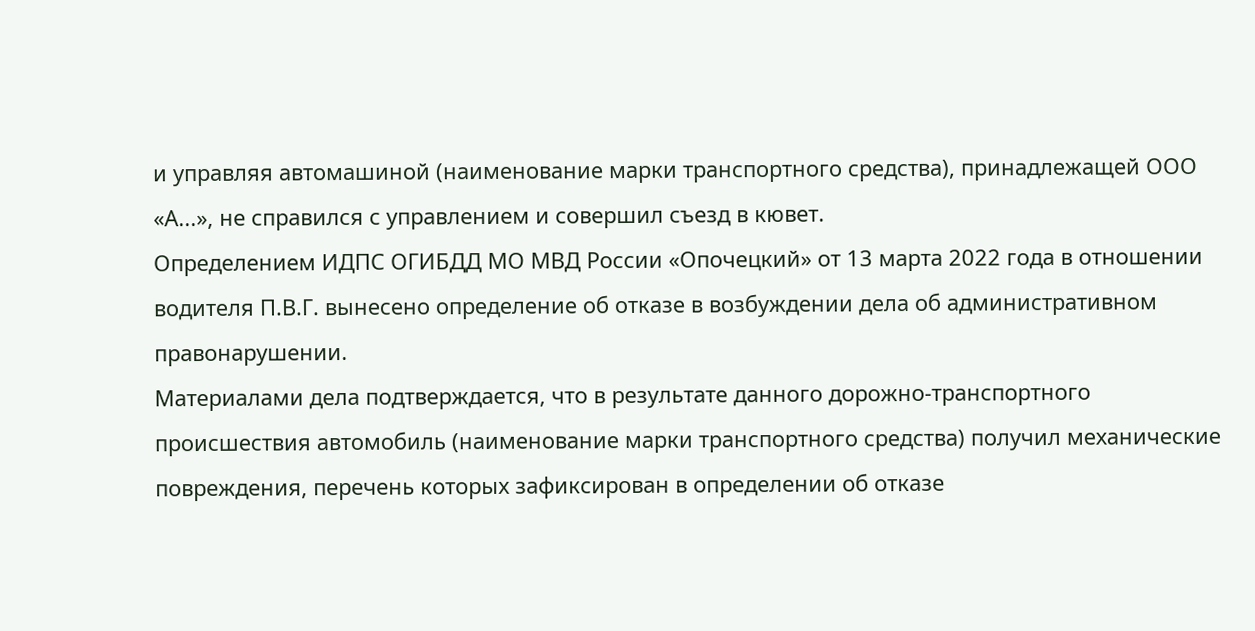и управляя автомашиной (наименование марки транспортного средства), принадлежащей ООО «А...», не справился с управлением и совершил съезд в кювет.
Определением ИДПС ОГИБДД МО МВД России «Опочецкий» от 13 марта 2022 года в отношении водителя П.В.Г. вынесено определение об отказе в возбуждении дела об административном правонарушении.
Материалами дела подтверждается, что в результате данного дорожно-транспортного происшествия автомобиль (наименование марки транспортного средства) получил механические повреждения, перечень которых зафиксирован в определении об отказе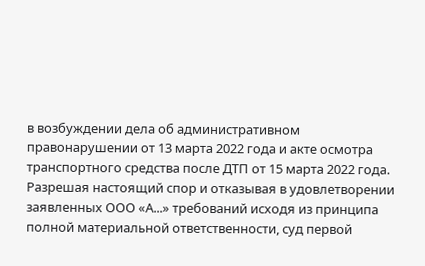в возбуждении дела об административном правонарушении от 13 марта 2022 года и акте осмотра транспортного средства после ДТП от 15 марта 2022 года.
Разрешая настоящий спор и отказывая в удовлетворении заявленных ООО «А...» требований исходя из принципа полной материальной ответственности, суд первой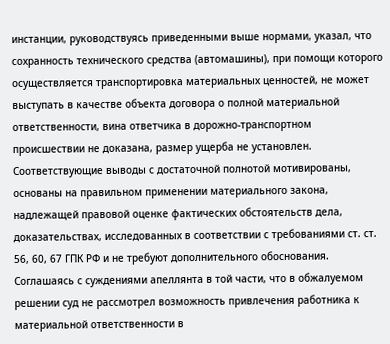инстанции, руководствуясь приведенными выше нормами, указал, что сохранность технического средства (автомашины), при помощи которого осуществляется транспортировка материальных ценностей, не может выступать в качестве объекта договора о полной материальной ответственности, вина ответчика в дорожно-транспортном происшествии не доказана, размер ущерба не установлен.
Соответствующие выводы с достаточной полнотой мотивированы, основаны на правильном применении материального закона, надлежащей правовой оценке фактических обстоятельств дела, доказательствах, исследованных в соответствии с требованиями ст. ст. 56, 60, 67 ГПК РФ и не требуют дополнительного обоснования.
Соглашаясь с суждениями апеллянта в той части, что в обжалуемом решении суд не рассмотрел возможность привлечения работника к материальной ответственности в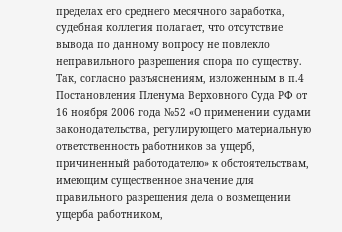пределах его среднего месячного заработка, судебная коллегия полагает, что отсутствие вывода по данному вопросу не повлекло неправильного разрешения спора по существу.
Так, согласно разъяснениям, изложенным в п.4 Постановления Пленума Верховного Суда РФ от 16 ноября 2006 года №52 «О применении судами законодательства, регулирующего материальную ответственность работников за ущерб, причиненный работодателю» к обстоятельствам, имеющим существенное значение для правильного разрешения дела о возмещении ущерба работником,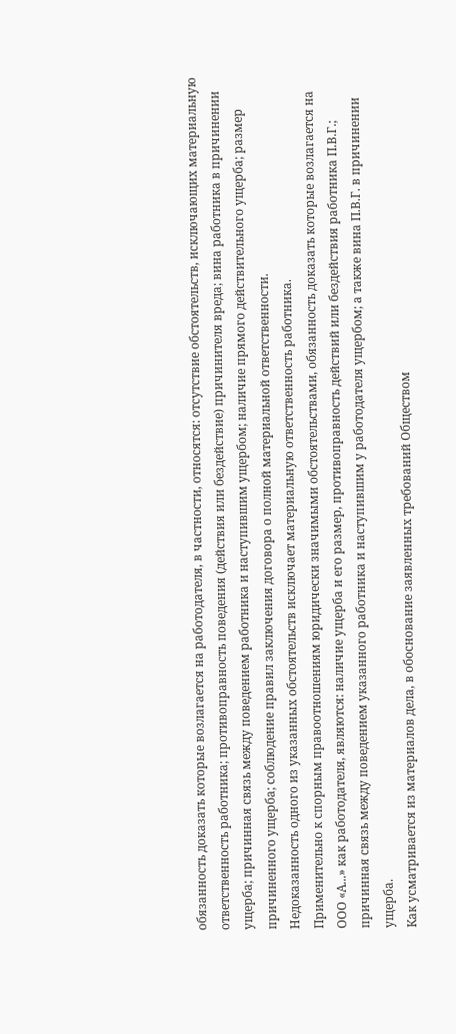обязанность доказать которые возлагается на работодателя, в частности, относятся: отсутствие обстоятельств, исключающих материальную ответственность работника; противоправность поведения (действия или бездействие) причинителя вреда; вина работника в причинении ущерба; причинная связь между поведением работника и наступившим ущербом; наличие прямого действительного ущерба; размер причиненного ущерба; соблюдение правил заключения договора о полной материальной ответственности.
Недоказанность одного из указанных обстоятельств исключает материальную ответственность работника.
Применительно к спорным правоотношениям юридически значимыми обстоятельствами, обязанность доказать которые возлагается на ООО «А...» как работодателя, являются: наличие ущерба и его размер, противоправность действий или бездействия работника П.В.Г.; причинная связь между поведением указанного работника и наступившим у работодателя ущербом; а также вина П.В.Г. в причинении ущерба.
Как усматривается из материалов дела, в обоснование заявленных требований Обществом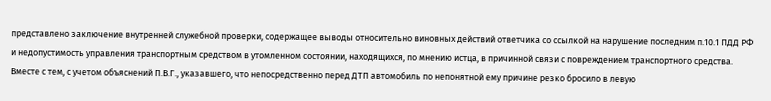представлено заключение внутренней служебной проверки, содержащее выводы относительно виновных действий ответчика со ссылкой на нарушение последним п.10.1 ПДД РФ и недопустимость управления транспортным средством в утомленном состоянии, находящихся, по мнению истца, в причинной связи с повреждением транспортного средства.
Вместе с тем, с учетом объяснений П.В.Г., указавшего, что непосредственно перед ДТП автомобиль по непонятной ему причине резко бросило в левую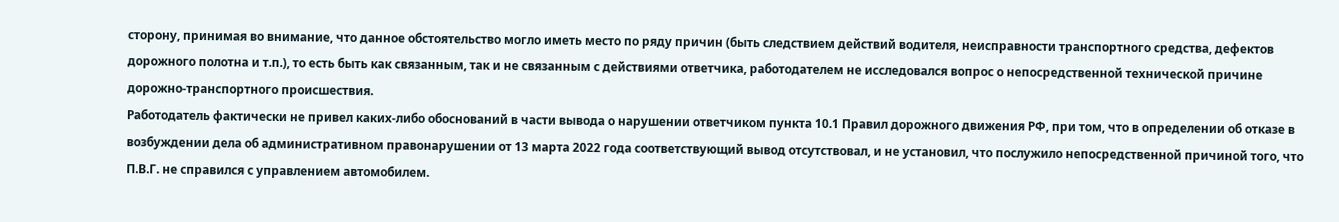сторону, принимая во внимание, что данное обстоятельство могло иметь место по ряду причин (быть следствием действий водителя, неисправности транспортного средства, дефектов дорожного полотна и т.п.), то есть быть как связанным, так и не связанным с действиями ответчика, работодателем не исследовался вопрос о непосредственной технической причине дорожно-транспортного происшествия.
Работодатель фактически не привел каких-либо обоснований в части вывода о нарушении ответчиком пункта 10.1 Правил дорожного движения РФ, при том, что в определении об отказе в возбуждении дела об административном правонарушении от 13 марта 2022 года соответствующий вывод отсутствовал, и не установил, что послужило непосредственной причиной того, что П.В.Г. не справился с управлением автомобилем.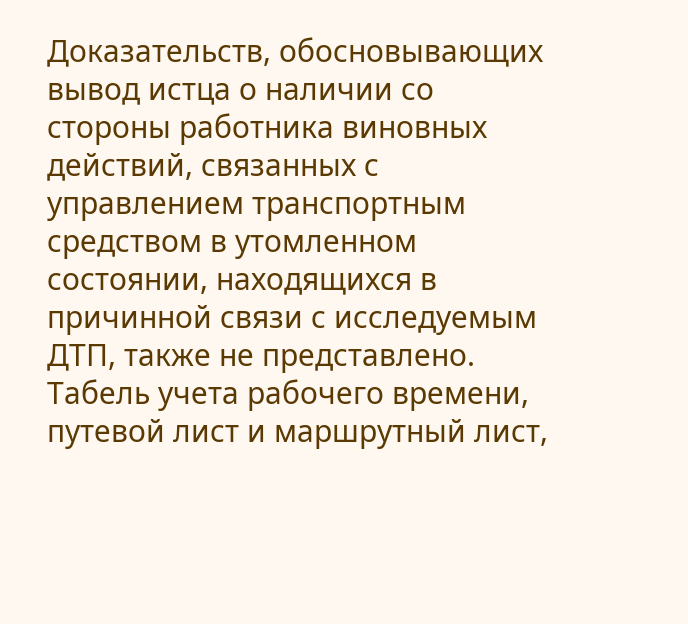Доказательств, обосновывающих вывод истца о наличии со стороны работника виновных действий, связанных с управлением транспортным средством в утомленном состоянии, находящихся в причинной связи с исследуемым ДТП, также не представлено. Табель учета рабочего времени, путевой лист и маршрутный лист,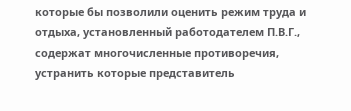которые бы позволили оценить режим труда и отдыха, установленный работодателем П.В.Г., содержат многочисленные противоречия, устранить которые представитель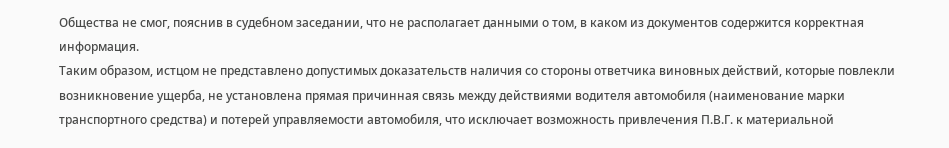Общества не смог, пояснив в судебном заседании, что не располагает данными о том, в каком из документов содержится корректная информация.
Таким образом, истцом не представлено допустимых доказательств наличия со стороны ответчика виновных действий, которые повлекли возникновение ущерба, не установлена прямая причинная связь между действиями водителя автомобиля (наименование марки транспортного средства) и потерей управляемости автомобиля, что исключает возможность привлечения П.В.Г. к материальной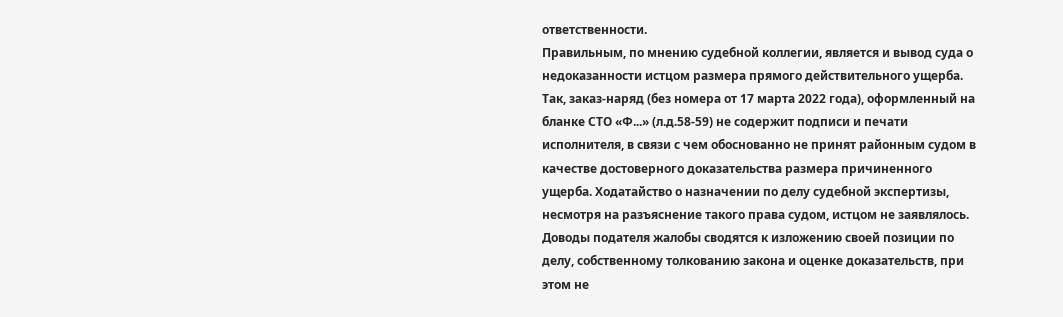ответственности.
Правильным, по мнению судебной коллегии, является и вывод суда о недоказанности истцом размера прямого действительного ущерба.
Так, заказ-наряд (без номера от 17 марта 2022 года), оформленный на бланке СТО «Ф...» (л.д.58-59) не содержит подписи и печати исполнителя, в связи с чем обоснованно не принят районным судом в качестве достоверного доказательства размера причиненного ущерба. Ходатайство о назначении по делу судебной экспертизы, несмотря на разъяснение такого права судом, истцом не заявлялось.
Доводы подателя жалобы сводятся к изложению своей позиции по делу, собственному толкованию закона и оценке доказательств, при этом не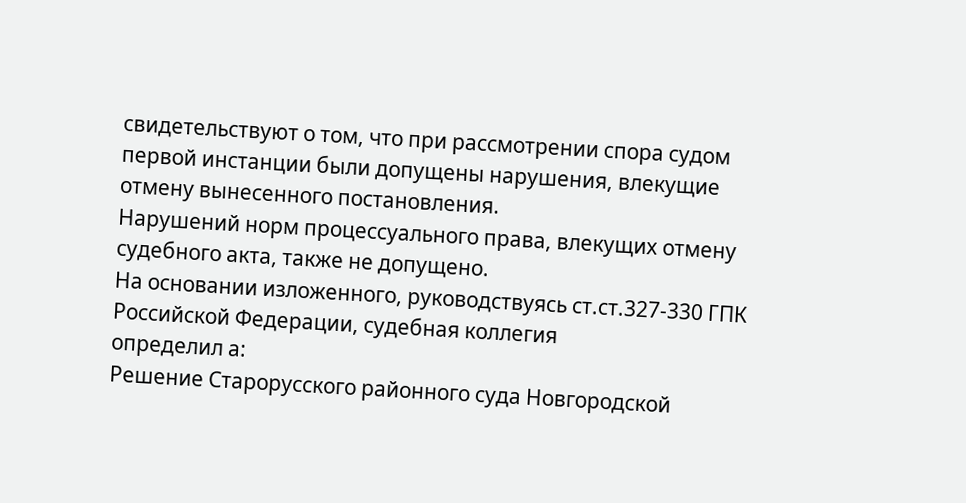свидетельствуют о том, что при рассмотрении спора судом первой инстанции были допущены нарушения, влекущие отмену вынесенного постановления.
Нарушений норм процессуального права, влекущих отмену судебного акта, также не допущено.
На основании изложенного, руководствуясь ст.ст.327-330 ГПК Российской Федерации, судебная коллегия
определил а:
Решение Старорусского районного суда Новгородской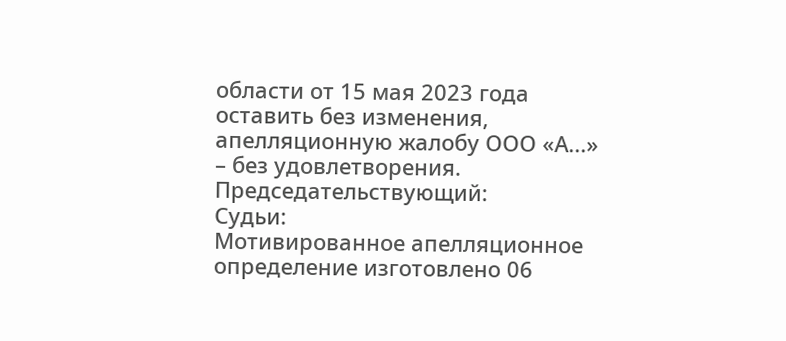области от 15 мая 2023 года оставить без изменения, апелляционную жалобу ООО «А...» – без удовлетворения.
Председательствующий:
Судьи:
Мотивированное апелляционное определение изготовлено 06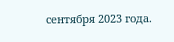сентября 2023 года.